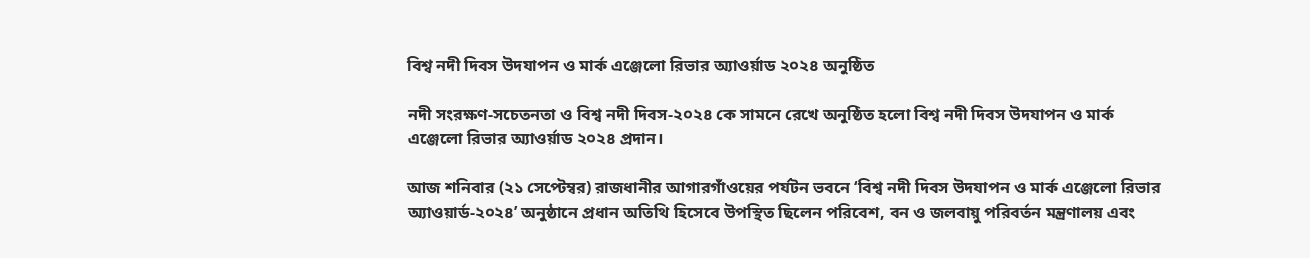বিশ্ব নদী দিবস উদযাপন ও মার্ক এঞ্জেলো রিভার অ্যাওর্য়াড ২০২৪ অনুষ্ঠিত

নদী সংরক্ষণ-সচেতনতা ও বিশ্ব নদী দিবস-২০২৪ কে সামনে রেখে অনুষ্ঠিত হলো বিশ্ব নদী দিবস উদযাপন ও মার্ক এঞ্জেলো রিভার অ্যাওর্য়াড ২০২৪ প্রদান।

আজ শনিবার (২১ সেপ্টেম্বর) রাজধানীর আগারগাঁওয়ের পর্যটন ভবনে ‘বিশ্ব নদী দিবস উদযাপন ও মার্ক এঞ্জেলো রিভার অ্যাওয়ার্ড-২০২৪’ অনুষ্ঠানে প্রধান অতিথি হিসেবে উপস্থিত ছিলেন পরিবেশ, বন ও জলবায়ু পরিবর্তন মন্ত্রণালয় এবং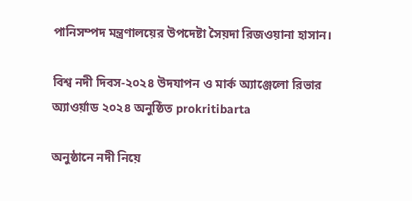পানিসম্পদ মন্ত্রণালয়ের উপদেষ্টা সৈয়দা রিজওয়ানা হাসান।

বিশ্ব নদী দিবস-২০২৪ উদযাপন ও মার্ক অ্যাঞ্জেলো রিভার অ্যাওর্য়াড ২০২৪ অনুষ্ঠিত prokritibarta

অনুষ্ঠানে নদী নিয়ে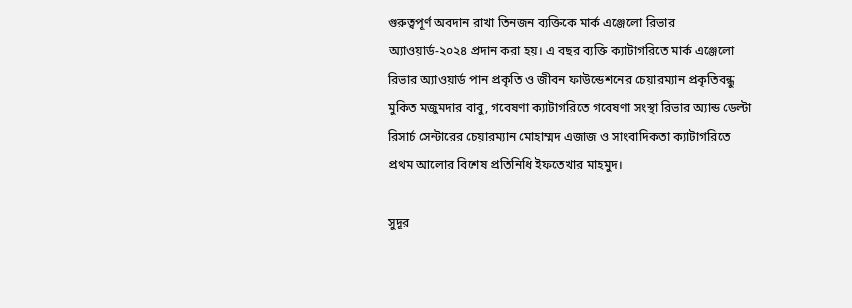গুরুত্বপূর্ণ অবদান রাখা তিনজন ব্যক্তিকে মার্ক এঞ্জেলো রিভার অ্যাওয়ার্ড-২০২৪ প্রদান করা হয়। এ বছর ব্যক্তি ক্যাটাগরিতে মার্ক এঞ্জেলো রিভার অ্যাওয়ার্ড পান প্রকৃতি ও জীবন ফাউন্ডেশনের চেয়ারম্যান প্রকৃতিবন্ধু মুকিত মজুমদার বাবু, গবেষণা ক্যাটাগরিতে গবেষণা সংস্থা রিভার অ্যান্ড ডেল্টা রিসার্চ সেন্টারের চেয়ারম্যান মোহাম্মদ এজাজ ও সাংবাদিকতা ক্যাটাগরিতে প্রথম আলোর বিশেষ প্রতিনিধি ইফতেখার মাহমুদ।

সুদূর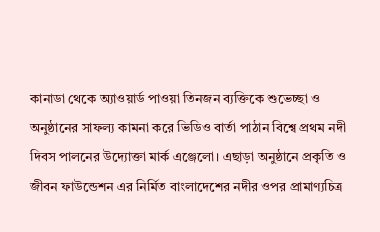কানাডা থেকে অ্যাওয়ার্ড পাওয়া তিনজন ব্যক্তিকে শুভেচ্ছা ও অনুষ্ঠানের সাফল্য কামনা করে ভিডিও বার্তা পাঠান বিশ্বে প্রথম নদী দিবস পালনের উদ্যোক্তা মার্ক এঞ্জেলো। এছাড়া অনুষ্ঠানে প্রকৃতি ও জীবন ফাউন্ডেশন এর নির্মিত বাংলাদেশের নদীর ওপর প্রামাণ্যচিত্র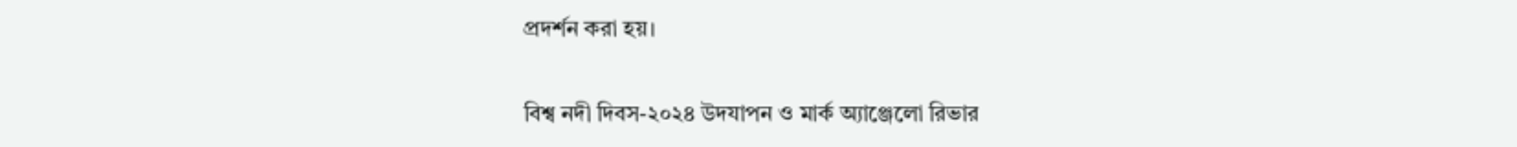প্রদর্শন করা হয়।

বিশ্ব নদী দিবস-২০২৪ উদযাপন ও মার্ক অ্যাঞ্জেলো রিভার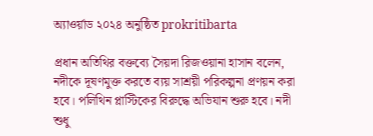অ্যাওর্য়াড ২০২৪ অনুষ্ঠিত prokritibarta

প্রধান অতিথির বক্তব্যে সৈয়দা রিজওয়ানা হাসান বলেন, নদীকে দূষণমুক্ত করতে ব্যয় সাশ্রয়ী পরিকল্পনা প্রণয়ন করা হবে। পলিথিন প্লাস্টিকের বিরুদ্ধে অভিযান শুরু হবে। নদী শুধু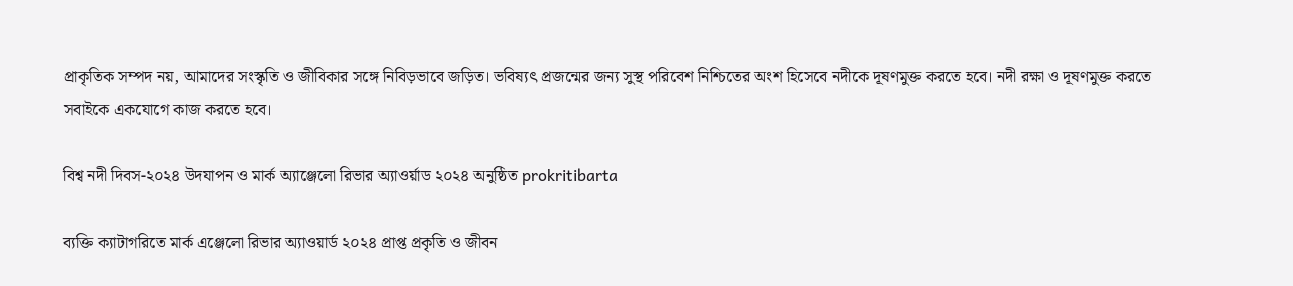প্রাকৃতিক সম্পদ নয়, আমাদের সংস্কৃতি ও জীবিকার সঙ্গে নিবিড়ভাবে জড়িত। ভবিষ্যৎ প্রজন্মের জন্য সুস্থ পরিবেশ নিশ্চিতের অংশ হিসেবে নদীকে দূষণমুক্ত করতে হবে। নদী রক্ষা ও দূষণমুক্ত করতে সবাইকে একযোগে কাজ করতে হবে।

বিশ্ব নদী দিবস-২০২৪ উদযাপন ও মার্ক অ্যাঞ্জেলো রিভার অ্যাওর্য়াড ২০২৪ অনুষ্ঠিত prokritibarta

ব্যক্তি ক্যাটাগরিতে মার্ক এঞ্জেলো রিভার অ্যাওয়ার্ড ২০২৪ প্রাপ্ত প্রকৃতি ও জীবন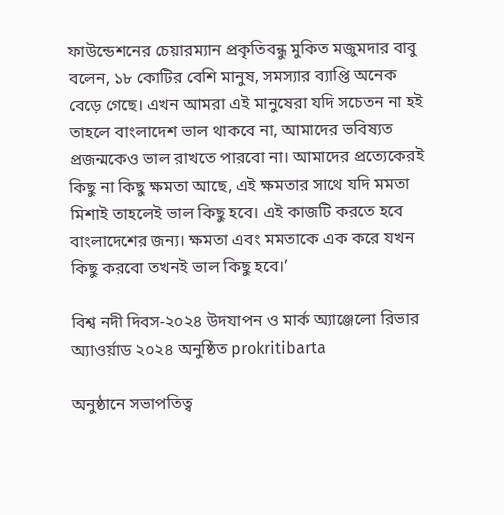ফাউন্ডেশনের চেয়ারম্যান প্রকৃতিবন্ধু মুকিত মজুমদার বাবু বলেন, ১৮ কোটির বেশি মানুষ, সমস্যার ব্যাপ্তি অনেক বেড়ে গেছে। এখন আমরা এই মানুষেরা যদি সচেতন না হই তাহলে বাংলাদেশ ভাল থাকবে না, আমাদের ভবিষ্যত প্রজন্মকেও ভাল রাখতে পারবো না। আমাদের প্রত্যেকেরই কিছু না কিছু ক্ষমতা আছে, এই ক্ষমতার সাথে যদি মমতা মিশাই তাহলেই ভাল কিছু হবে। এই কাজটি করতে হবে বাংলাদেশের জন্য। ক্ষমতা এবং মমতাকে এক করে যখন কিছু করবো তখনই ভাল কিছু হবে।’

বিশ্ব নদী দিবস-২০২৪ উদযাপন ও মার্ক অ্যাঞ্জেলো রিভার অ্যাওর্য়াড ২০২৪ অনুষ্ঠিত prokritibarta

অনুষ্ঠানে সভাপতিত্ব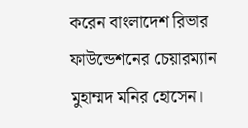করেন বাংলাদেশ রিভার ফাউন্ডেশনের চেয়ারম্যান মুহাম্মদ মনির হোসেন।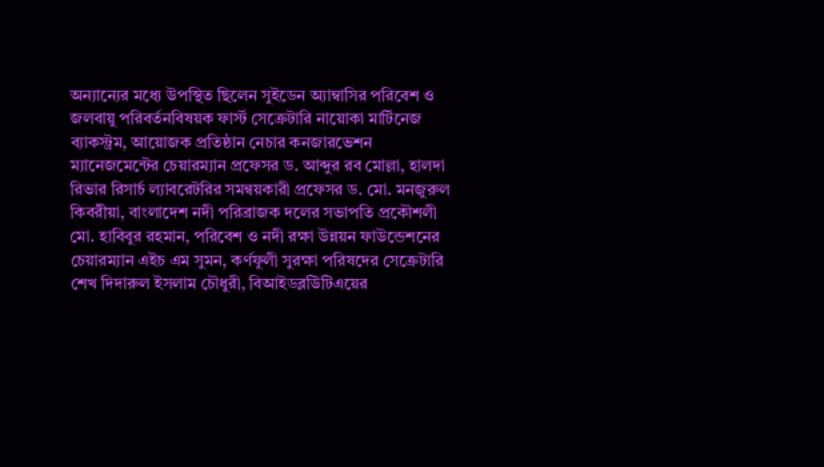অন্যান্যের মধ্যে উপস্থিত ছিলেন সুইডেন অ্যাম্বাসির পরিবেশ ও জলবায়ু পরিবর্তনবিষয়ক ফার্স্ট সেক্রেটারি নায়োকা মার্টিনেজ ব্যাকস্ট্রম, আয়োজক প্রতিষ্ঠান নেচার কনজারভেশন ম্যানেজমেন্টের চেয়ারম্যান প্রফেসর ড. আব্দুর রব মোল্লা, হালদা রিভার রিসার্চ ল্যাবরেটরির সমন্বয়কারী প্রফেসর ড. মো. মনজুরুল কিবরীয়া, বাংলাদেশ নদী পরিব্রাজক দলের সভাপতি প্রকৌশলী মো. হাবিবুর রহমান, পরিবেশ ও নদী রক্ষা উন্নয়ন ফাউন্ডেশনের চেয়ারম্যান এইচ এম সুমন, কর্ণফুলী সুরক্ষা পরিষদের সেক্রেটারি শেখ দিদারুল ইসলাম চৌধুরী, বিআইডব্লউিটিএয়ের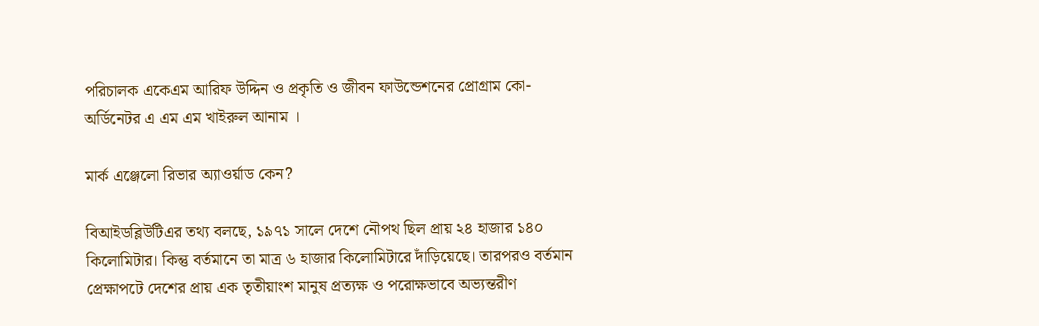পরিচালক একেএম আরিফ উদ্দিন ও প্রকৃতি ও জীবন ফাউন্ডেশনের প্রোগ্রাম কো-অর্ডিনেটর এ এম এম খাইরুল আনাম ।

মার্ক এঞ্জেলো রিভার অ্যাওর্য়াড কেন?

বিআইডব্লিউটিএর তথ্য বলছে, ১৯৭১ সালে দেশে নৌপথ ছিল প্রায় ২৪ হাজার ১৪০ কিলোমিটার। কিন্তু বর্তমানে তা মাত্র ৬ হাজার কিলোমিটারে দাঁড়িয়েছে। তারপরও বর্তমান প্রেক্ষাপটে দেশের প্রায় এক তৃতীয়াংশ মানুষ প্রত্যক্ষ ও পরোক্ষভাবে অভ্যন্তরীণ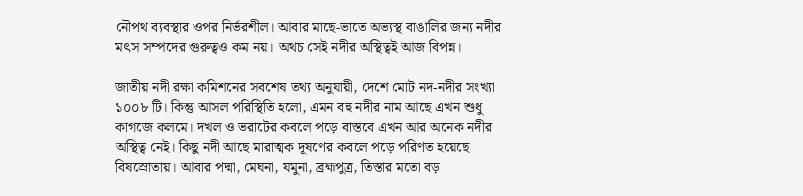নৌপথ ব্যবস্থার ওপর নির্ভরশীল। আবার মাছে-ভাতে অভ্যস্থ বাঙালির জন্য নদীর মৎস সম্পদের গুরুত্বও কম নয়। অথচ সেই নদীর অস্থিত্বই আজ বিপন্ন।

জাতীয় নদী রক্ষা কমিশনের সবশেষ তথ্য অনুযায়ী, দেশে মোট নদ-নদীর সংখ্যা ১০০৮ টি। কিন্তু আসল পরিস্থিতি হলো, এমন বহু নদীর নাম আছে এখন শুধু কাগজে কলমে। দখল ও ভরাটের কবলে পড়ে বাস্তবে এখন আর অনেক নদীর অস্থিত্ব নেই। কিছু নদী আছে মারাত্মক দূষণের কবলে পড়ে পরিণত হয়েছে বিষস্রোতায়। আবার পদ্মা, মেঘনা, যমুনা, ব্রহ্মপুত্র, তিস্তার মতো বড়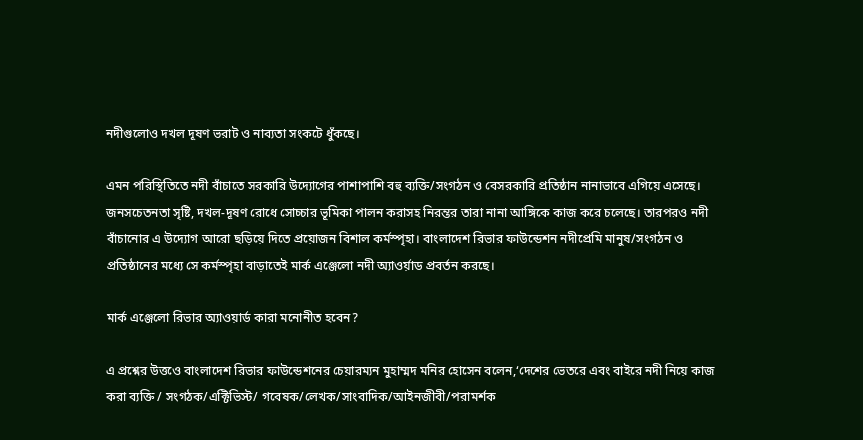নদীগুলোও দখল দূষণ ভরাট ও নাব্যতা সংকটে ধুঁকছে।

এমন পরিস্থিতিতে নদী বাঁচাতে সরকারি উদ্যোগের পাশাপাশি বহু ব্যক্তি/সংগঠন ও বেসরকারি প্রতিষ্ঠান নানাভাবে এগিয়ে এসেছে। জনসচেতনতা সৃষ্টি, দখল-দূষণ রোধে সোচ্চার ভূমিকা পালন করাসহ নিরন্তর তারা নানা আঙ্গিকে কাজ করে চলেছে। তারপরও নদী বাঁচানোর এ উদ্যোগ আরো ছড়িয়ে দিতে প্রয়োজন বিশাল কর্মস্পৃহা। বাংলাদেশ রিভার ফাউন্ডেশন নদীপ্রেমি মানুষ/সংগঠন ও প্রতিষ্ঠানের মধ্যে সে কর্মস্পৃহা বাড়াতেই মার্ক এঞ্জেলো নদী অ্যাওর্য়াড প্রবর্তন করছে।

মার্ক এঞ্জেলো রিভার অ্যাওয়ার্ড কারা মনোনীত হবেন?

এ প্রশ্নের উত্তওে বাংলাদেশ রিভার ফাউন্ডেশনের চেয়ারম্যন মুহাম্মদ মনির হোসেন বলেন,‘দেশের ভেতরে এবং বাইরে নদী নিয়ে কাজ করা ব্যক্তি / সংগঠক/এক্টিভিস্ট/ গবেষক/লেখক/সাংবাদিক/আইনজীবী/পরামর্শক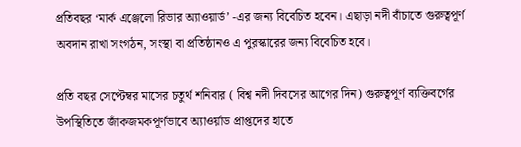প্রতিবছর ‘মার্ক এঞ্জেলো রিভার অ্যাওয়ার্ড’ -এর জন্য বিবেচিত হবেন। এছাড়া নদী বাঁচাতে গুরুত্বপূর্ণ অবদান রাখা সংগঠন, সংস্থা বা প্রতিষ্ঠানও এ পুরস্কারের জন্য বিবেচিত হবে।

প্রতি বছর সেপ্টেম্বর মাসের চতুর্থ শনিবার ( বিশ্ব নদী দিবসের আগের দিন) গুরুত্বপূর্ণ ব্যক্তিবর্গের উপস্থিতিতে জাঁকজমকপূর্ণভাবে অ্যাওর্য়াড প্রাপ্তদের হাতে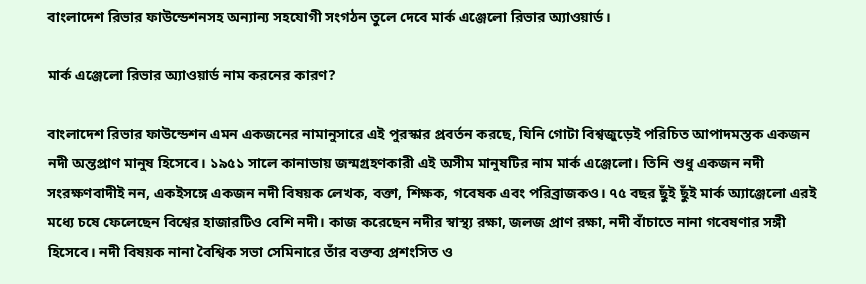বাংলাদেশ রিভার ফাউন্ডেশনসহ অন্যান্য সহযোগী সংগঠন তুলে দেবে মার্ক এঞ্জেলো রিভার অ্যাওয়ার্ড।

মার্ক এঞ্জেলো রিভার অ্যাওয়ার্ড নাম করনের কারণ?

বাংলাদেশ রিভার ফাউন্ডেশন এমন একজনের নামানুসারে এই পুরস্কার প্রবর্তন করছে, যিনি গোটা বিশ্বজুড়েই পরিচিত আপাদমস্তক একজন নদী অন্তপ্রাণ মানুষ হিসেবে। ১৯৫১ সালে কানাডায় জন্মগ্রহণকারী এই অসীম মানুষটির নাম মার্ক এঞ্জেলো। তিনি শুধু একজন নদী সংরক্ষণবাদীই নন, একইসঙ্গে একজন নদী বিষয়ক লেখক, বক্তা, শিক্ষক, গবেষক এবং পরিব্রাজকও। ৭৫ বছর ছুঁই ছুঁই মার্ক অ্যাঞ্জেলো এরই মধ্যে চষে ফেলেছেন বিশ্বের হাজারটিও বেশি নদী। কাজ করেছেন নদীর স্বাস্থ্য রক্ষা, জলজ প্রাণ রক্ষা, নদী বাঁচাতে নানা গবেষণার সঙ্গী হিসেবে। নদী বিষয়ক নানা বৈশ্বিক সভা সেমিনারে তাঁর বক্তব্য প্রশংসিত ও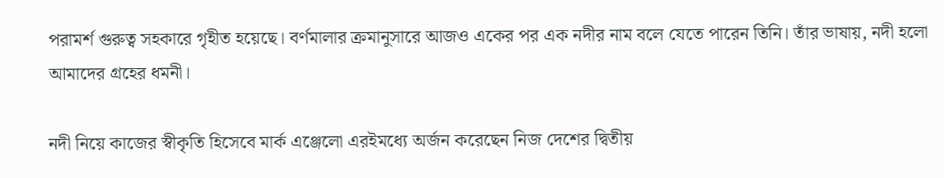পরামর্শ গুরুত্ব সহকারে গৃহীত হয়েছে। বর্ণমালার ক্রমানুসারে আজও একের পর এক নদীর নাম বলে যেতে পারেন তিনি। তাঁর ভাষায়, নদী হলো আমাদের গ্রহের ধমনী।

নদী নিয়ে কাজের স্বীকৃতি হিসেবে মার্ক এঞ্জেলো এরইমধ্যে অর্জন করেছেন নিজ দেশের দ্বিতীয়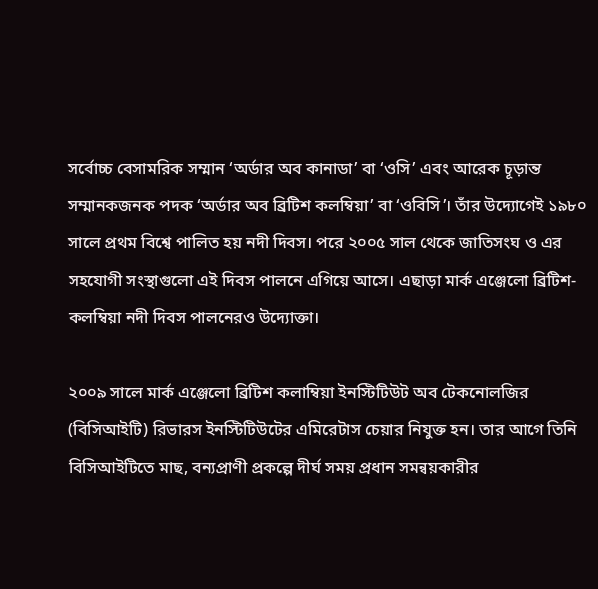সর্বোচ্চ বেসামরিক সম্মান ‘অর্ডার অব কানাডা’ বা ‘ওসি’ এবং আরেক চূড়ান্ত সম্মানকজনক পদক ‘অর্ডার অব ব্রিটিশ কলম্বিয়া’ বা ‘ওবিসি’। তাঁর উদ্যোগেই ১৯৮০ সালে প্রথম বিশ্বে পালিত হয় নদী দিবস। পরে ২০০৫ সাল থেকে জাতিসংঘ ও এর সহযোগী সংস্থাগুলো এই দিবস পালনে এগিয়ে আসে। এছাড়া মার্ক এঞ্জেলো ব্রিটিশ-কলম্বিয়া নদী দিবস পালনেরও উদ্যোক্তা।

২০০৯ সালে মার্ক এঞ্জেলো ব্রিটিশ কলাম্বিয়া ইনস্টিটিউট অব টেকনোলজির (বিসিআইটি) রিভারস ইনস্টিটিউটের এমিরেটাস চেয়ার নিযুক্ত হন। তার আগে তিনি বিসিআইটিতে মাছ, বন্যপ্রাণী প্রকল্পে দীর্ঘ সময় প্রধান সমন্বয়কারীর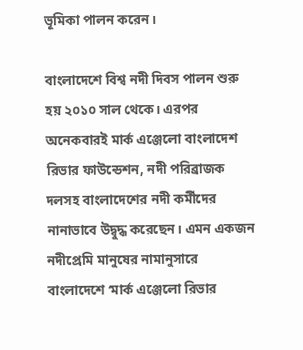ভূমিকা পালন করেন।

বাংলাদেশে বিশ্ব নদী দিবস পালন শুরু হয় ২০১০ সাল থেকে। এরপর অনেকবারই মার্ক এঞ্জেলো বাংলাদেশ রিভার ফাউন্ডেশন, নদী পরিব্রাজক দলসহ বাংলাদেশের নদী কর্মীদের নানাভাবে উদ্বুদ্ধ করেছেন। এমন একজন নদীপ্রেমি মানুষের নামানুসারে বাংলাদেশে ‘মার্ক এঞ্জেলো রিভার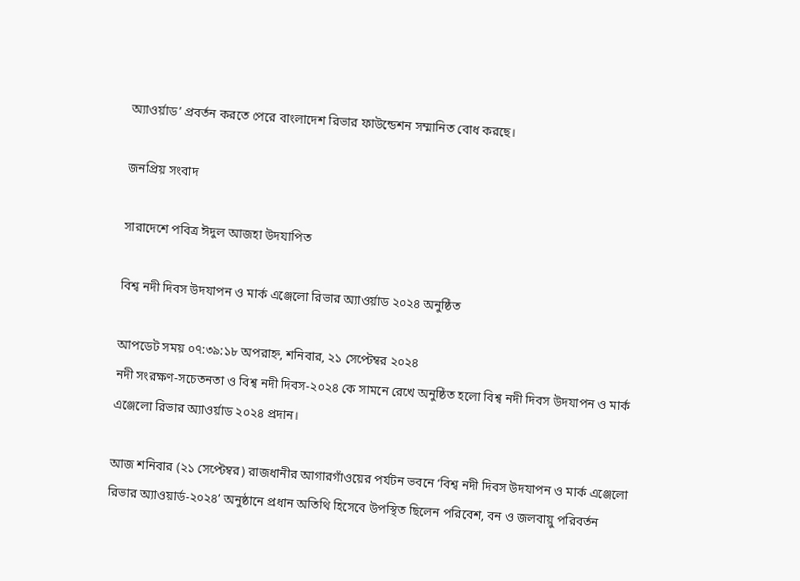অ্যাওর্য়াড’ প্রবর্তন করতে পেরে বাংলাদেশ রিভার ফাউন্ডেশন সম্মানিত বোধ করছে।

জনপ্রিয় সংবাদ

সারাদেশে পবিত্র ঈদুল আজহা উদযাপিত

বিশ্ব নদী দিবস উদযাপন ও মার্ক এঞ্জেলো রিভার অ্যাওর্য়াড ২০২৪ অনুষ্ঠিত

আপডেট সময় ০৭:৩৯:১৮ অপরাহ্ন, শনিবার, ২১ সেপ্টেম্বর ২০২৪
নদী সংরক্ষণ-সচেতনতা ও বিশ্ব নদী দিবস-২০২৪ কে সামনে রেখে অনুষ্ঠিত হলো বিশ্ব নদী দিবস উদযাপন ও মার্ক এঞ্জেলো রিভার অ্যাওর্য়াড ২০২৪ প্রদান।

আজ শনিবার (২১ সেপ্টেম্বর) রাজধানীর আগারগাঁওয়ের পর্যটন ভবনে ‘বিশ্ব নদী দিবস উদযাপন ও মার্ক এঞ্জেলো রিভার অ্যাওয়ার্ড-২০২৪’ অনুষ্ঠানে প্রধান অতিথি হিসেবে উপস্থিত ছিলেন পরিবেশ, বন ও জলবায়ু পরিবর্তন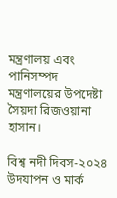মন্ত্রণালয় এবং পানিসম্পদ মন্ত্রণালয়ের উপদেষ্টা সৈয়দা রিজওয়ানা হাসান।

বিশ্ব নদী দিবস-২০২৪ উদযাপন ও মার্ক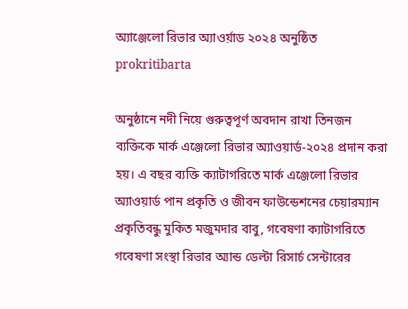অ্যাঞ্জেলো রিভার অ্যাওর্য়াড ২০২৪ অনুষ্ঠিত prokritibarta

অনুষ্ঠানে নদী নিয়ে গুরুত্বপূর্ণ অবদান রাখা তিনজন ব্যক্তিকে মার্ক এঞ্জেলো রিভার অ্যাওয়ার্ড-২০২৪ প্রদান করা হয়। এ বছর ব্যক্তি ক্যাটাগরিতে মার্ক এঞ্জেলো রিভার অ্যাওয়ার্ড পান প্রকৃতি ও জীবন ফাউন্ডেশনের চেয়ারম্যান প্রকৃতিবন্ধু মুকিত মজুমদার বাবু, গবেষণা ক্যাটাগরিতে গবেষণা সংস্থা রিভার অ্যান্ড ডেল্টা রিসার্চ সেন্টারের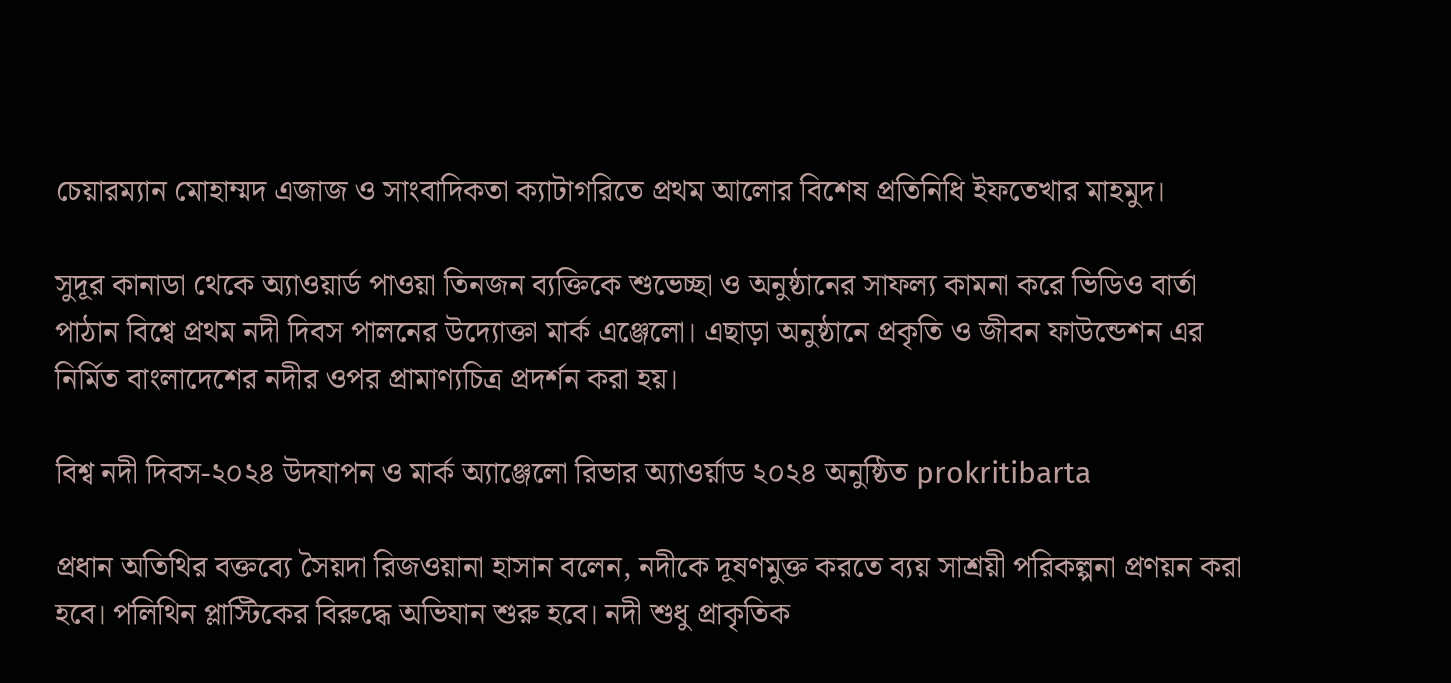চেয়ারম্যান মোহাম্মদ এজাজ ও সাংবাদিকতা ক্যাটাগরিতে প্রথম আলোর বিশেষ প্রতিনিধি ইফতেখার মাহমুদ।

সুদূর কানাডা থেকে অ্যাওয়ার্ড পাওয়া তিনজন ব্যক্তিকে শুভেচ্ছা ও অনুষ্ঠানের সাফল্য কামনা করে ভিডিও বার্তা পাঠান বিশ্বে প্রথম নদী দিবস পালনের উদ্যোক্তা মার্ক এঞ্জেলো। এছাড়া অনুষ্ঠানে প্রকৃতি ও জীবন ফাউন্ডেশন এর নির্মিত বাংলাদেশের নদীর ওপর প্রামাণ্যচিত্র প্রদর্শন করা হয়।

বিশ্ব নদী দিবস-২০২৪ উদযাপন ও মার্ক অ্যাঞ্জেলো রিভার অ্যাওর্য়াড ২০২৪ অনুষ্ঠিত prokritibarta

প্রধান অতিথির বক্তব্যে সৈয়দা রিজওয়ানা হাসান বলেন, নদীকে দূষণমুক্ত করতে ব্যয় সাশ্রয়ী পরিকল্পনা প্রণয়ন করা হবে। পলিথিন প্লাস্টিকের বিরুদ্ধে অভিযান শুরু হবে। নদী শুধু প্রাকৃতিক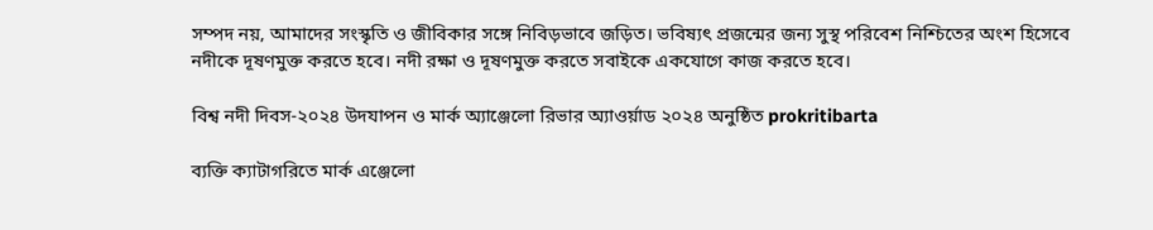সম্পদ নয়, আমাদের সংস্কৃতি ও জীবিকার সঙ্গে নিবিড়ভাবে জড়িত। ভবিষ্যৎ প্রজন্মের জন্য সুস্থ পরিবেশ নিশ্চিতের অংশ হিসেবে নদীকে দূষণমুক্ত করতে হবে। নদী রক্ষা ও দূষণমুক্ত করতে সবাইকে একযোগে কাজ করতে হবে।

বিশ্ব নদী দিবস-২০২৪ উদযাপন ও মার্ক অ্যাঞ্জেলো রিভার অ্যাওর্য়াড ২০২৪ অনুষ্ঠিত prokritibarta

ব্যক্তি ক্যাটাগরিতে মার্ক এঞ্জেলো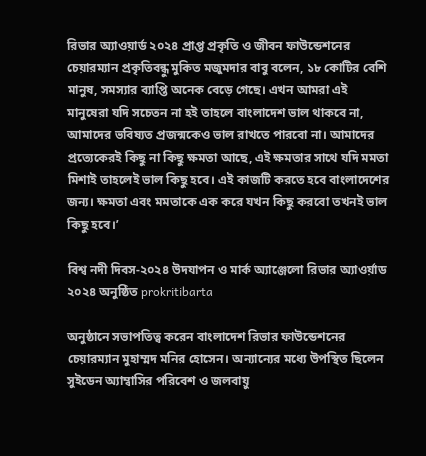রিভার অ্যাওয়ার্ড ২০২৪ প্রাপ্ত প্রকৃতি ও জীবন ফাউন্ডেশনের চেয়ারম্যান প্রকৃতিবন্ধু মুকিত মজুমদার বাবু বলেন, ১৮ কোটির বেশি মানুষ, সমস্যার ব্যাপ্তি অনেক বেড়ে গেছে। এখন আমরা এই মানুষেরা যদি সচেতন না হই তাহলে বাংলাদেশ ভাল থাকবে না, আমাদের ভবিষ্যত প্রজন্মকেও ভাল রাখতে পারবো না। আমাদের প্রত্যেকেরই কিছু না কিছু ক্ষমতা আছে, এই ক্ষমতার সাথে যদি মমতা মিশাই তাহলেই ভাল কিছু হবে। এই কাজটি করতে হবে বাংলাদেশের জন্য। ক্ষমতা এবং মমতাকে এক করে যখন কিছু করবো তখনই ভাল কিছু হবে।’

বিশ্ব নদী দিবস-২০২৪ উদযাপন ও মার্ক অ্যাঞ্জেলো রিভার অ্যাওর্য়াড ২০২৪ অনুষ্ঠিত prokritibarta

অনুষ্ঠানে সভাপতিত্ব করেন বাংলাদেশ রিভার ফাউন্ডেশনের চেয়ারম্যান মুহাম্মদ মনির হোসেন। অন্যান্যের মধ্যে উপস্থিত ছিলেন সুইডেন অ্যাম্বাসির পরিবেশ ও জলবায়ু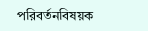পরিবর্তনবিষয়ক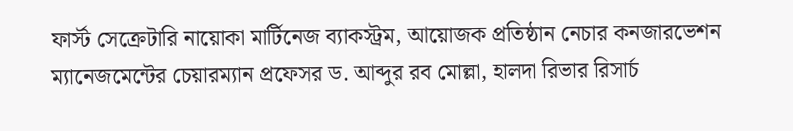ফার্স্ট সেক্রেটারি নায়োকা মার্টিনেজ ব্যাকস্ট্রম, আয়োজক প্রতিষ্ঠান নেচার কনজারভেশন ম্যানেজমেন্টের চেয়ারম্যান প্রফেসর ড. আব্দুর রব মোল্লা, হালদা রিভার রিসার্চ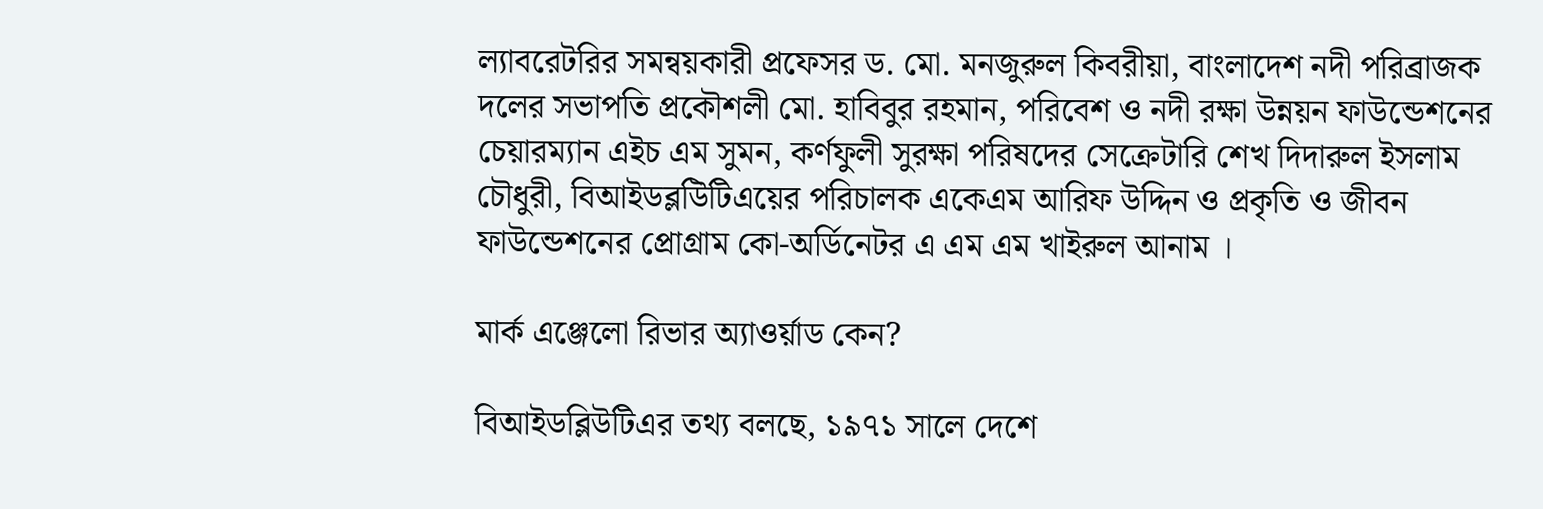ল্যাবরেটরির সমন্বয়কারী প্রফেসর ড. মো. মনজুরুল কিবরীয়া, বাংলাদেশ নদী পরিব্রাজক দলের সভাপতি প্রকৌশলী মো. হাবিবুর রহমান, পরিবেশ ও নদী রক্ষা উন্নয়ন ফাউন্ডেশনের চেয়ারম্যান এইচ এম সুমন, কর্ণফুলী সুরক্ষা পরিষদের সেক্রেটারি শেখ দিদারুল ইসলাম চৌধুরী, বিআইডব্লউিটিএয়ের পরিচালক একেএম আরিফ উদ্দিন ও প্রকৃতি ও জীবন ফাউন্ডেশনের প্রোগ্রাম কো-অর্ডিনেটর এ এম এম খাইরুল আনাম ।

মার্ক এঞ্জেলো রিভার অ্যাওর্য়াড কেন?

বিআইডব্লিউটিএর তথ্য বলছে, ১৯৭১ সালে দেশে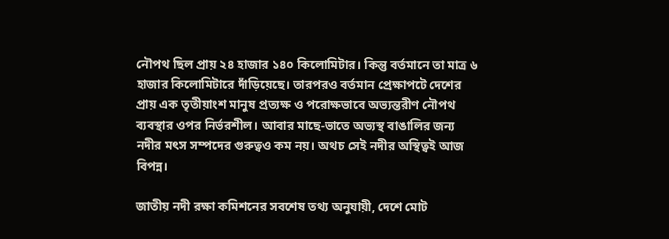নৌপথ ছিল প্রায় ২৪ হাজার ১৪০ কিলোমিটার। কিন্তু বর্তমানে তা মাত্র ৬ হাজার কিলোমিটারে দাঁড়িয়েছে। তারপরও বর্তমান প্রেক্ষাপটে দেশের প্রায় এক তৃতীয়াংশ মানুষ প্রত্যক্ষ ও পরোক্ষভাবে অভ্যন্তরীণ নৌপথ ব্যবস্থার ওপর নির্ভরশীল। আবার মাছে-ভাতে অভ্যস্থ বাঙালির জন্য নদীর মৎস সম্পদের গুরুত্বও কম নয়। অথচ সেই নদীর অস্থিত্বই আজ বিপন্ন।

জাতীয় নদী রক্ষা কমিশনের সবশেষ তথ্য অনুযায়ী, দেশে মোট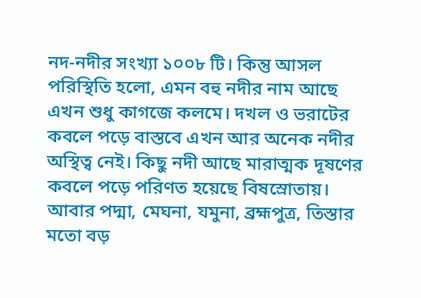নদ-নদীর সংখ্যা ১০০৮ টি। কিন্তু আসল পরিস্থিতি হলো, এমন বহু নদীর নাম আছে এখন শুধু কাগজে কলমে। দখল ও ভরাটের কবলে পড়ে বাস্তবে এখন আর অনেক নদীর অস্থিত্ব নেই। কিছু নদী আছে মারাত্মক দূষণের কবলে পড়ে পরিণত হয়েছে বিষস্রোতায়। আবার পদ্মা, মেঘনা, যমুনা, ব্রহ্মপুত্র, তিস্তার মতো বড়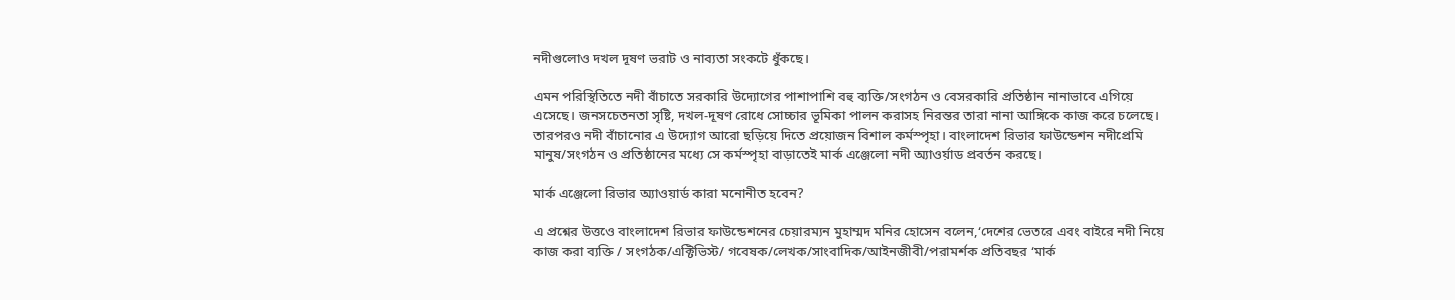নদীগুলোও দখল দূষণ ভরাট ও নাব্যতা সংকটে ধুঁকছে।

এমন পরিস্থিতিতে নদী বাঁচাতে সরকারি উদ্যোগের পাশাপাশি বহু ব্যক্তি/সংগঠন ও বেসরকারি প্রতিষ্ঠান নানাভাবে এগিয়ে এসেছে। জনসচেতনতা সৃষ্টি, দখল-দূষণ রোধে সোচ্চার ভূমিকা পালন করাসহ নিরন্তর তারা নানা আঙ্গিকে কাজ করে চলেছে। তারপরও নদী বাঁচানোর এ উদ্যোগ আরো ছড়িয়ে দিতে প্রয়োজন বিশাল কর্মস্পৃহা। বাংলাদেশ রিভার ফাউন্ডেশন নদীপ্রেমি মানুষ/সংগঠন ও প্রতিষ্ঠানের মধ্যে সে কর্মস্পৃহা বাড়াতেই মার্ক এঞ্জেলো নদী অ্যাওর্য়াড প্রবর্তন করছে।

মার্ক এঞ্জেলো রিভার অ্যাওয়ার্ড কারা মনোনীত হবেন?

এ প্রশ্নের উত্তওে বাংলাদেশ রিভার ফাউন্ডেশনের চেয়ারম্যন মুহাম্মদ মনির হোসেন বলেন,‘দেশের ভেতরে এবং বাইরে নদী নিয়ে কাজ করা ব্যক্তি / সংগঠক/এক্টিভিস্ট/ গবেষক/লেখক/সাংবাদিক/আইনজীবী/পরামর্শক প্রতিবছর ‘মার্ক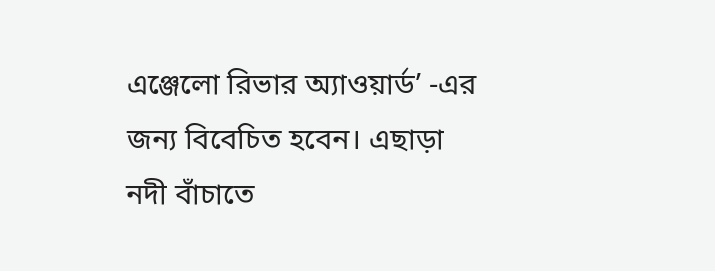এঞ্জেলো রিভার অ্যাওয়ার্ড’ -এর জন্য বিবেচিত হবেন। এছাড়া নদী বাঁচাতে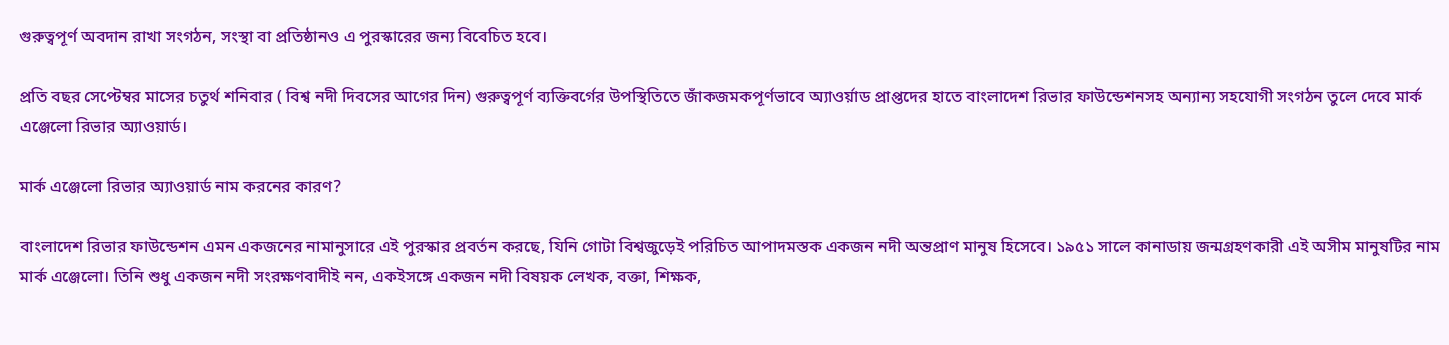গুরুত্বপূর্ণ অবদান রাখা সংগঠন, সংস্থা বা প্রতিষ্ঠানও এ পুরস্কারের জন্য বিবেচিত হবে।

প্রতি বছর সেপ্টেম্বর মাসের চতুর্থ শনিবার ( বিশ্ব নদী দিবসের আগের দিন) গুরুত্বপূর্ণ ব্যক্তিবর্গের উপস্থিতিতে জাঁকজমকপূর্ণভাবে অ্যাওর্য়াড প্রাপ্তদের হাতে বাংলাদেশ রিভার ফাউন্ডেশনসহ অন্যান্য সহযোগী সংগঠন তুলে দেবে মার্ক এঞ্জেলো রিভার অ্যাওয়ার্ড।

মার্ক এঞ্জেলো রিভার অ্যাওয়ার্ড নাম করনের কারণ?

বাংলাদেশ রিভার ফাউন্ডেশন এমন একজনের নামানুসারে এই পুরস্কার প্রবর্তন করছে, যিনি গোটা বিশ্বজুড়েই পরিচিত আপাদমস্তক একজন নদী অন্তপ্রাণ মানুষ হিসেবে। ১৯৫১ সালে কানাডায় জন্মগ্রহণকারী এই অসীম মানুষটির নাম মার্ক এঞ্জেলো। তিনি শুধু একজন নদী সংরক্ষণবাদীই নন, একইসঙ্গে একজন নদী বিষয়ক লেখক, বক্তা, শিক্ষক,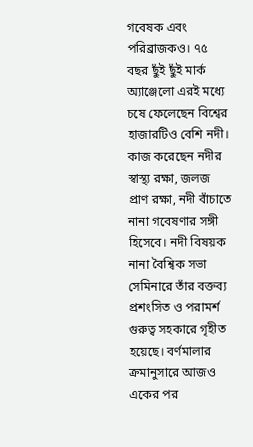গবেষক এবং পরিব্রাজকও। ৭৫ বছর ছুঁই ছুঁই মার্ক অ্যাঞ্জেলো এরই মধ্যে চষে ফেলেছেন বিশ্বের হাজারটিও বেশি নদী। কাজ করেছেন নদীর স্বাস্থ্য রক্ষা, জলজ প্রাণ রক্ষা, নদী বাঁচাতে নানা গবেষণার সঙ্গী হিসেবে। নদী বিষয়ক নানা বৈশ্বিক সভা সেমিনারে তাঁর বক্তব্য প্রশংসিত ও পরামর্শ গুরুত্ব সহকারে গৃহীত হয়েছে। বর্ণমালার ক্রমানুসারে আজও একের পর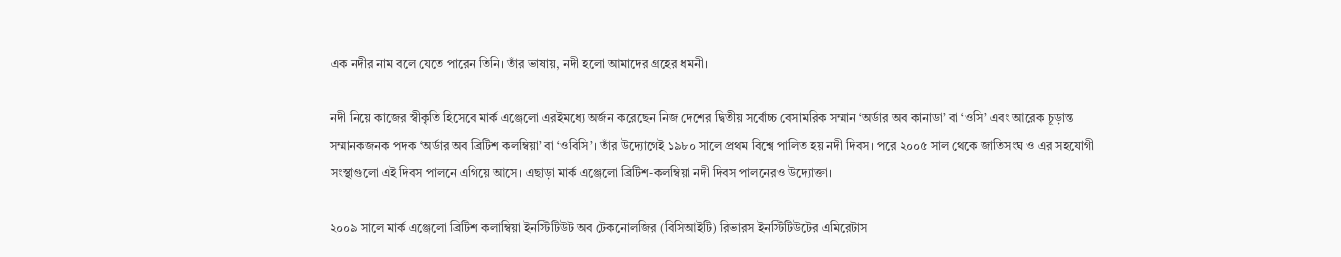এক নদীর নাম বলে যেতে পারেন তিনি। তাঁর ভাষায়, নদী হলো আমাদের গ্রহের ধমনী।

নদী নিয়ে কাজের স্বীকৃতি হিসেবে মার্ক এঞ্জেলো এরইমধ্যে অর্জন করেছেন নিজ দেশের দ্বিতীয় সর্বোচ্চ বেসামরিক সম্মান ‘অর্ডার অব কানাডা’ বা ‘ওসি’ এবং আরেক চূড়ান্ত সম্মানকজনক পদক ‘অর্ডার অব ব্রিটিশ কলম্বিয়া’ বা ‘ওবিসি’। তাঁর উদ্যোগেই ১৯৮০ সালে প্রথম বিশ্বে পালিত হয় নদী দিবস। পরে ২০০৫ সাল থেকে জাতিসংঘ ও এর সহযোগী সংস্থাগুলো এই দিবস পালনে এগিয়ে আসে। এছাড়া মার্ক এঞ্জেলো ব্রিটিশ-কলম্বিয়া নদী দিবস পালনেরও উদ্যোক্তা।

২০০৯ সালে মার্ক এঞ্জেলো ব্রিটিশ কলাম্বিয়া ইনস্টিটিউট অব টেকনোলজির (বিসিআইটি) রিভারস ইনস্টিটিউটের এমিরেটাস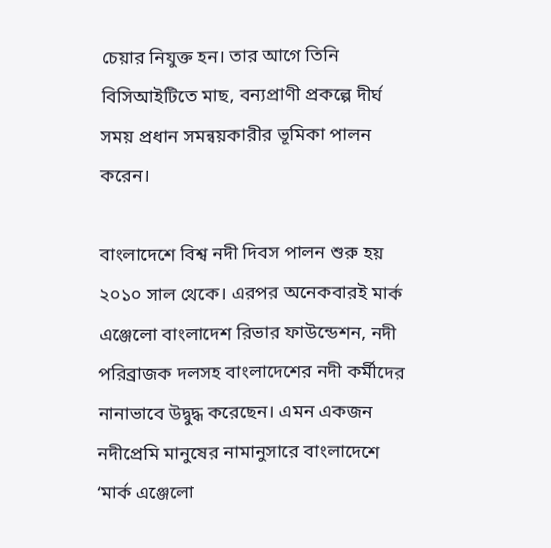চেয়ার নিযুক্ত হন। তার আগে তিনি বিসিআইটিতে মাছ, বন্যপ্রাণী প্রকল্পে দীর্ঘ সময় প্রধান সমন্বয়কারীর ভূমিকা পালন করেন।

বাংলাদেশে বিশ্ব নদী দিবস পালন শুরু হয় ২০১০ সাল থেকে। এরপর অনেকবারই মার্ক এঞ্জেলো বাংলাদেশ রিভার ফাউন্ডেশন, নদী পরিব্রাজক দলসহ বাংলাদেশের নদী কর্মীদের নানাভাবে উদ্বুদ্ধ করেছেন। এমন একজন নদীপ্রেমি মানুষের নামানুসারে বাংলাদেশে ‘মার্ক এঞ্জেলো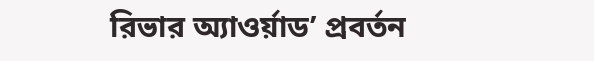রিভার অ্যাওর্য়াড’ প্রবর্তন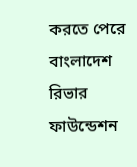করতে পেরে বাংলাদেশ রিভার ফাউন্ডেশন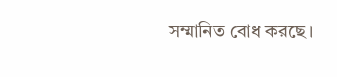সম্মানিত বোধ করছে।